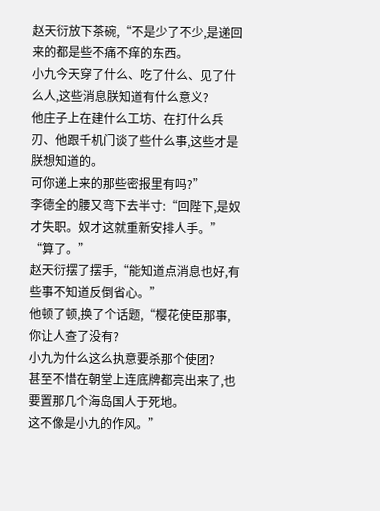赵天衍放下茶碗,“不是少了不少,是递回来的都是些不痛不痒的东西。
小九今天穿了什么、吃了什么、见了什么人,这些消息朕知道有什么意义?
他庄子上在建什么工坊、在打什么兵刃、他跟千机门谈了些什么事,这些才是朕想知道的。
可你递上来的那些密报里有吗?”
李德全的腰又弯下去半寸:“回陛下,是奴才失职。奴才这就重新安排人手。”
“算了。”
赵天衍摆了摆手,“能知道点消息也好,有些事不知道反倒省心。”
他顿了顿,换了个话题,“樱花使臣那事,你让人查了没有?
小九为什么这么执意要杀那个使团?
甚至不惜在朝堂上连底牌都亮出来了,也要置那几个海岛国人于死地。
这不像是小九的作风。”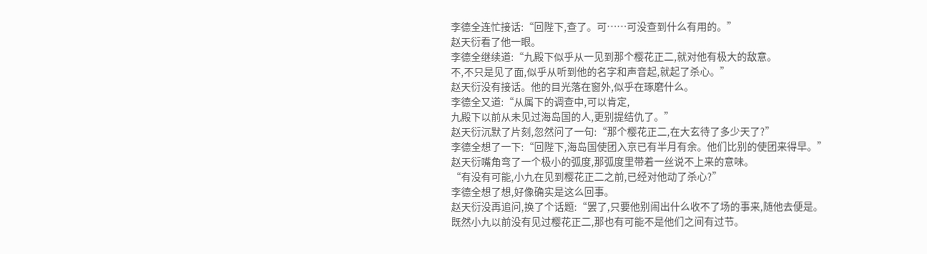李德全连忙接话:“回陛下,查了。可……可没查到什么有用的。”
赵天衍看了他一眼。
李德全继续道:“九殿下似乎从一见到那个樱花正二,就对他有极大的敌意。
不,不只是见了面,似乎从听到他的名字和声音起,就起了杀心。”
赵天衍没有接话。他的目光落在窗外,似乎在琢磨什么。
李德全又道:“从属下的调查中,可以肯定,
九殿下以前从未见过海岛国的人,更别提结仇了。”
赵天衍沉默了片刻,忽然问了一句:“那个樱花正二,在大玄待了多少天了?”
李德全想了一下:“回陛下,海岛国使团入京已有半月有余。他们比别的使团来得早。”
赵天衍嘴角弯了一个极小的弧度,那弧度里带着一丝说不上来的意味。
“有没有可能,小九在见到樱花正二之前,已经对他动了杀心?”
李德全想了想,好像确实是这么回事。
赵天衍没再追问,换了个话题:“罢了,只要他别闹出什么收不了场的事来,随他去便是。
既然小九以前没有见过樱花正二,那也有可能不是他们之间有过节。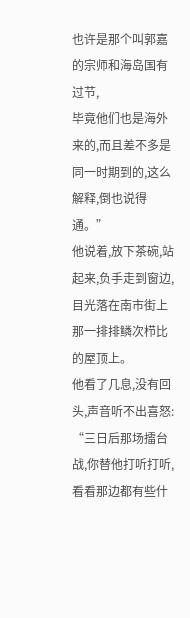也许是那个叫郭嘉的宗师和海岛国有过节,
毕竟他们也是海外来的,而且差不多是同一时期到的,这么解释,倒也说得通。”
他说着,放下茶碗,站起来,负手走到窗边,
目光落在南市街上那一排排鳞次栉比的屋顶上。
他看了几息,没有回头,声音听不出喜怒:
“三日后那场擂台战,你替他打听打听,看看那边都有些什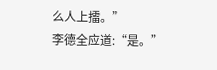么人上擂。”
李德全应道:“是。”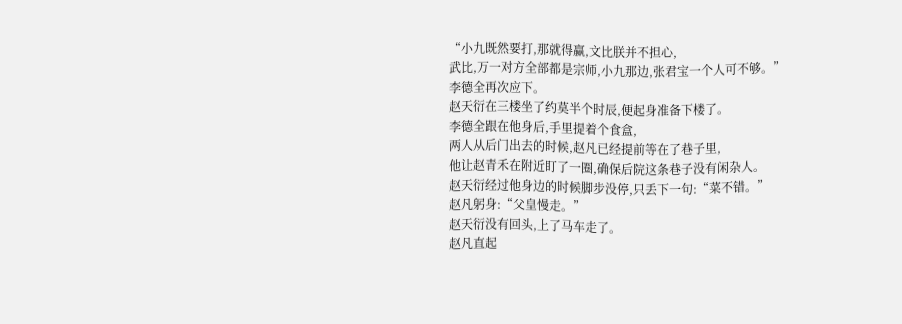“小九既然要打,那就得赢,文比朕并不担心,
武比,万一对方全部都是宗师,小九那边,张君宝一个人可不够。”
李德全再次应下。
赵天衍在三楼坐了约莫半个时辰,便起身准备下楼了。
李德全跟在他身后,手里提着个食盒,
两人从后门出去的时候,赵凡已经提前等在了巷子里,
他让赵青禾在附近盯了一圈,确保后院这条巷子没有闲杂人。
赵天衍经过他身边的时候脚步没停,只丢下一句:“菜不错。”
赵凡躬身:“父皇慢走。”
赵天衍没有回头,上了马车走了。
赵凡直起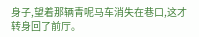身子,望着那辆青呢马车消失在巷口,这才转身回了前厅。